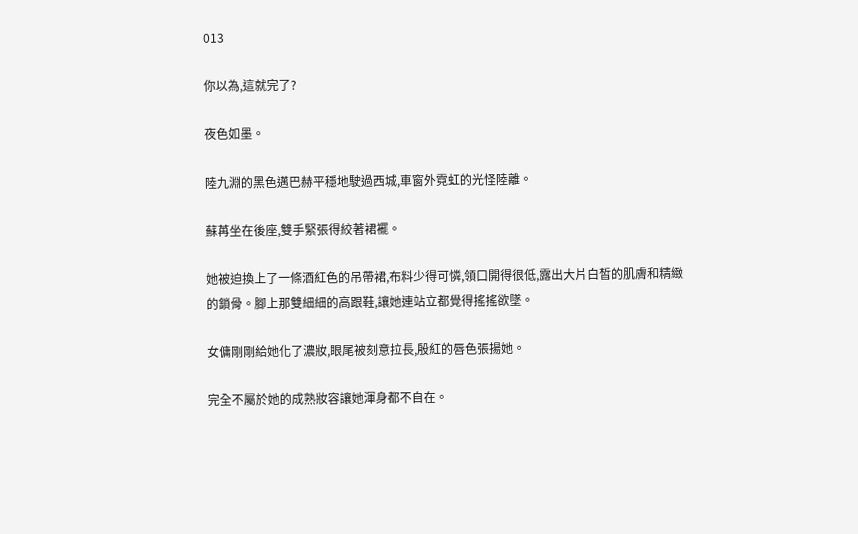013

你以為,這就完了?

夜色如墨。

陸九淵的黑色邁巴赫平穩地駛過西城,車窗外霓虹的光怪陸離。

蘇苒坐在後座,雙手緊張得絞著裙襬。

她被迫換上了一條酒紅色的吊帶裙,布料少得可憐,領口開得很低,露出大片白皙的肌膚和精緻的鎖骨。腳上那雙細細的高跟鞋,讓她連站立都覺得搖搖欲墜。

女傭剛剛給她化了濃妝,眼尾被刻意拉長,殷紅的唇色張揚她。

完全不屬於她的成熟妝容讓她渾身都不自在。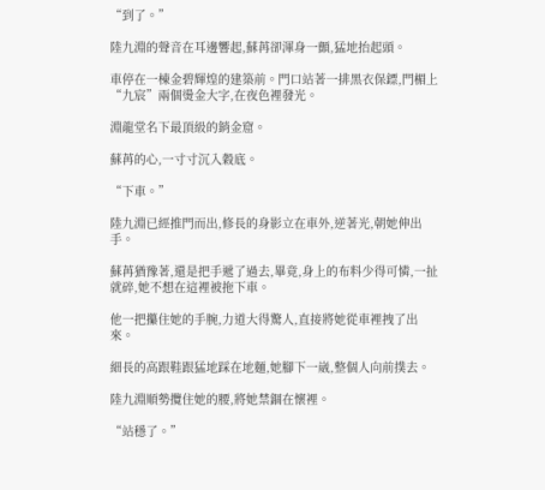“到了。”

陸九淵的聲音在耳邊響起,蘇苒卻渾身一顫,猛地抬起頭。

車停在一棟金碧輝煌的建築前。門口站著一排黑衣保鏢,門楣上“九宸”兩個燙金大字,在夜色裡發光。

淵龍堂名下最頂級的銷金窟。

蘇苒的心,一寸寸沉入穀底。

“下車。”

陸九淵已經推門而出,修長的身影立在車外,逆著光,朝她伸出手。

蘇苒猶豫著,還是把手遞了過去,畢竟,身上的布料少得可憐,一扯就碎,她不想在這裡被拖下車。

他一把攥住她的手腕,力道大得驚人,直接將她從車裡拽了出來。

細長的高跟鞋跟猛地踩在地麵,她腳下一崴,整個人向前撲去。

陸九淵順勢攬住她的腰,將她禁錮在懷裡。

“站穩了。”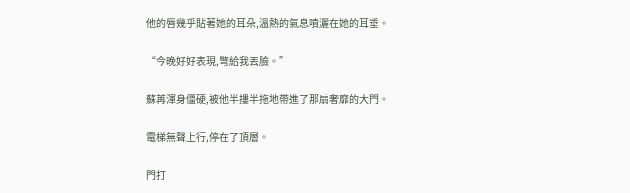他的唇幾乎貼著她的耳朵,溫熱的氣息噴灑在她的耳垂。

“今晚好好表現,彆給我丟臉。”

蘇苒渾身僵硬,被他半摟半拖地帶進了那扇奢靡的大門。

電梯無聲上行,停在了頂層。

門打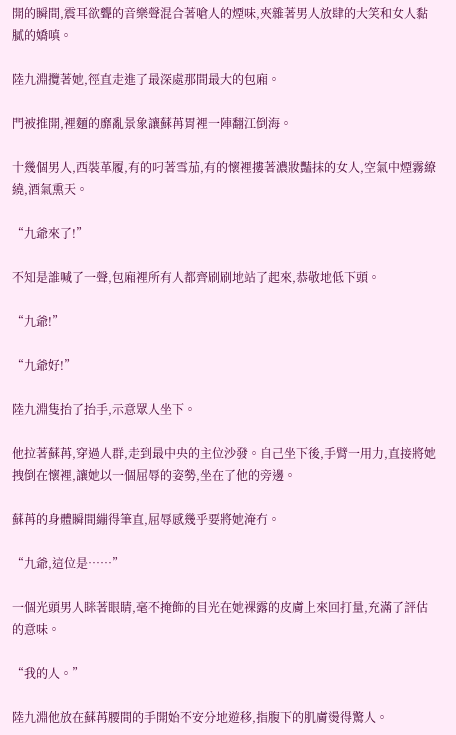開的瞬間,震耳欲聾的音樂聲混合著嗆人的煙味,夾雜著男人放肆的大笑和女人黏膩的嬌嗔。

陸九淵攬著她,徑直走進了最深處那間最大的包廂。

門被推開,裡麵的靡亂景象讓蘇苒胃裡一陣翻江倒海。

十幾個男人,西裝革履,有的叼著雪茄,有的懷裡摟著濃妝豔抹的女人,空氣中煙霧繚繞,酒氣熏天。

“九爺來了!”

不知是誰喊了一聲,包廂裡所有人都齊刷刷地站了起來,恭敬地低下頭。

“九爺!”

“九爺好!”

陸九淵隻抬了抬手,示意眾人坐下。

他拉著蘇苒,穿過人群,走到最中央的主位沙發。自己坐下後,手臂一用力,直接將她拽倒在懷裡,讓她以一個屈辱的姿勢,坐在了他的旁邊。

蘇苒的身體瞬間繃得筆直,屈辱感幾乎要將她淹冇。

“九爺,這位是……”

一個光頭男人眯著眼睛,毫不掩飾的目光在她裸露的皮膚上來回打量,充滿了評估的意味。

“我的人。”

陸九淵他放在蘇苒腰間的手開始不安分地遊移,指腹下的肌膚燙得驚人。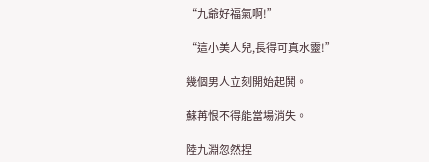“九爺好福氣啊!”

“這小美人兒,長得可真水靈!”

幾個男人立刻開始起鬨。

蘇苒恨不得能當場消失。

陸九淵忽然捏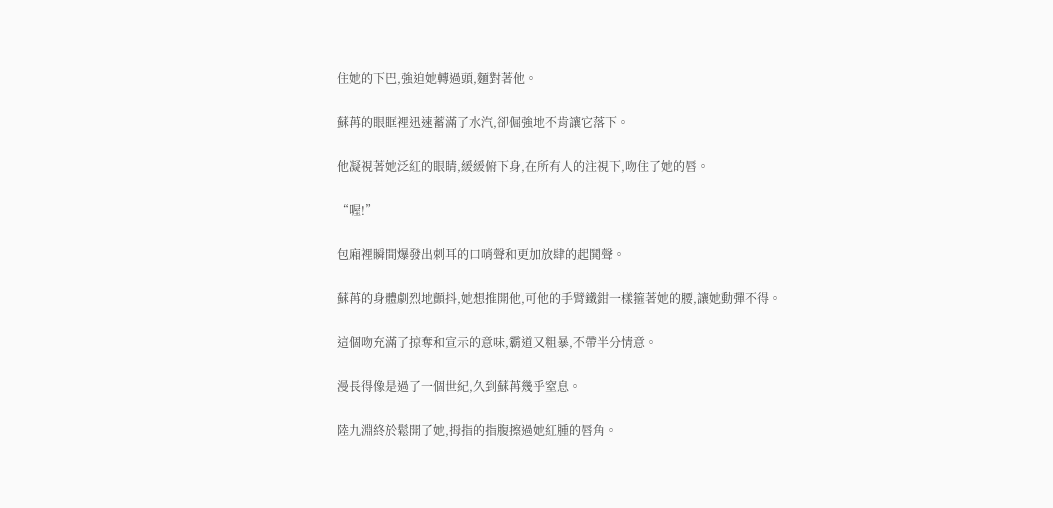住她的下巴,強迫她轉過頭,麵對著他。

蘇苒的眼眶裡迅速蓄滿了水汽,卻倔強地不肯讓它落下。

他凝視著她泛紅的眼睛,緩緩俯下身,在所有人的注視下,吻住了她的唇。

“喔!”

包廂裡瞬間爆發出刺耳的口哨聲和更加放肆的起鬨聲。

蘇苒的身體劇烈地顫抖,她想推開他,可他的手臂鐵鉗一樣箍著她的腰,讓她動彈不得。

這個吻充滿了掠奪和宣示的意味,霸道又粗暴,不帶半分情意。

漫長得像是過了一個世紀,久到蘇苒幾乎窒息。

陸九淵終於鬆開了她,拇指的指腹擦過她紅腫的唇角。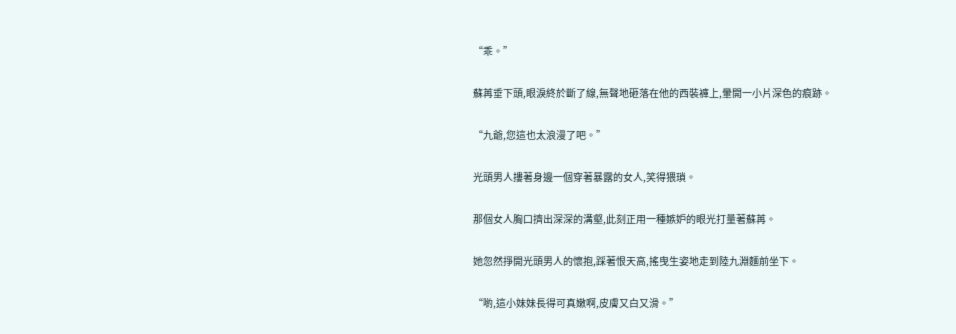“乖。”

蘇苒垂下頭,眼淚終於斷了線,無聲地砸落在他的西裝褲上,暈開一小片深色的痕跡。

“九爺,您這也太浪漫了吧。”

光頭男人摟著身邊一個穿著暴露的女人,笑得猥瑣。

那個女人胸口擠出深深的溝壑,此刻正用一種嫉妒的眼光打量著蘇苒。

她忽然掙開光頭男人的懷抱,踩著恨天高,搖曳生姿地走到陸九淵麵前坐下。

“喲,這小妹妹長得可真嫩啊,皮膚又白又滑。”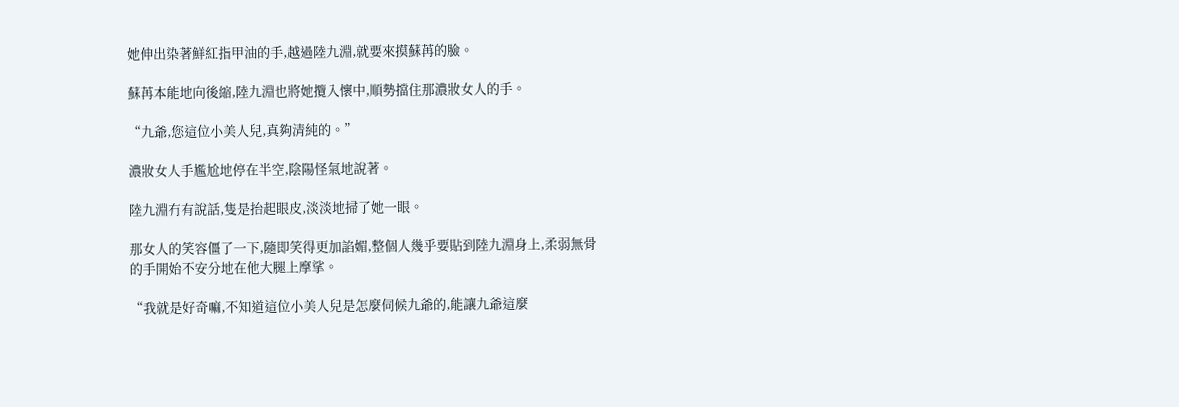她伸出染著鮮紅指甲油的手,越過陸九淵,就要來摸蘇苒的臉。

蘇苒本能地向後縮,陸九淵也將她攬入懷中,順勢擋住那濃妝女人的手。

“九爺,您這位小美人兒,真夠清純的。”

濃妝女人手尷尬地停在半空,陰陽怪氣地說著。

陸九淵冇有說話,隻是抬起眼皮,淡淡地掃了她一眼。

那女人的笑容僵了一下,隨即笑得更加諂媚,整個人幾乎要貼到陸九淵身上,柔弱無骨的手開始不安分地在他大腿上摩挲。

“我就是好奇嘛,不知道這位小美人兒是怎麼伺候九爺的,能讓九爺這麼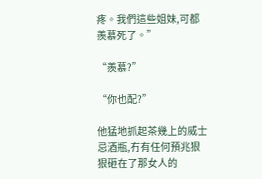疼。我們這些姐妹,可都羨慕死了。”

“羨慕?”

“你也配?”

他猛地抓起茶幾上的威士忌酒瓶,冇有任何預兆狠狠砸在了那女人的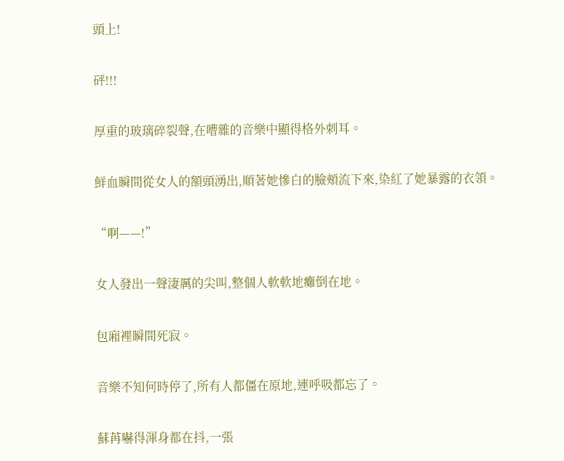頭上!

砰!!!

厚重的玻璃碎裂聲,在嘈雜的音樂中顯得格外刺耳。

鮮血瞬間從女人的額頭湧出,順著她慘白的臉頰流下來,染紅了她暴露的衣領。

“啊——!”

女人發出一聲淒厲的尖叫,整個人軟軟地癱倒在地。

包廂裡瞬間死寂。

音樂不知何時停了,所有人都僵在原地,連呼吸都忘了。

蘇苒嚇得渾身都在抖,一張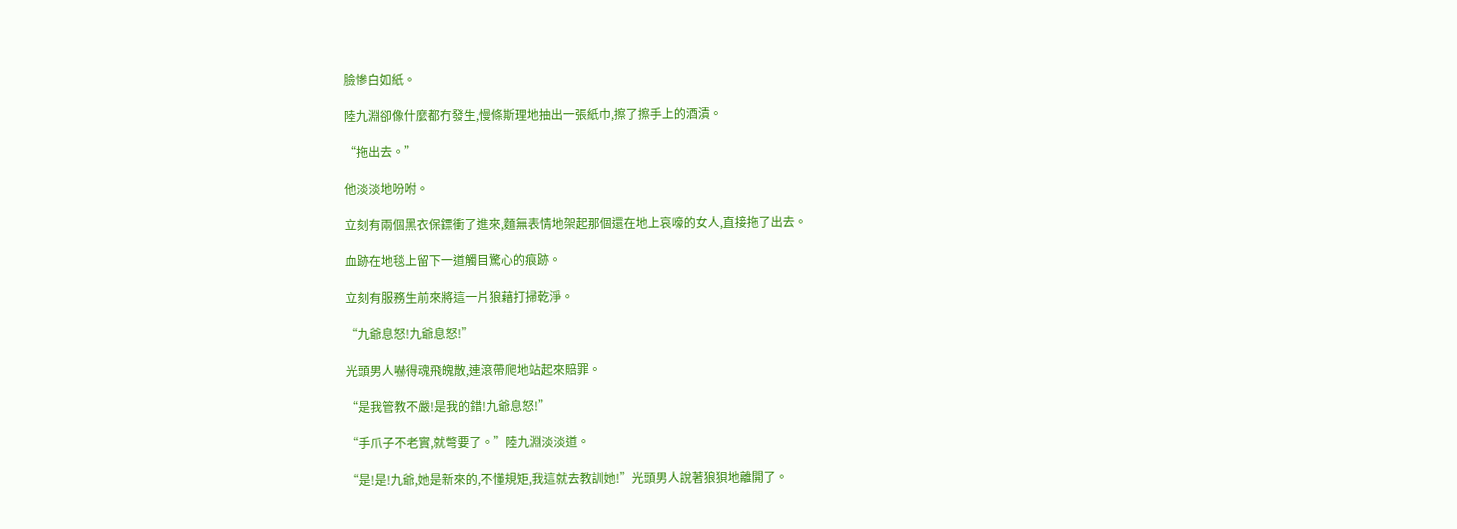臉慘白如紙。

陸九淵卻像什麼都冇發生,慢條斯理地抽出一張紙巾,擦了擦手上的酒漬。

“拖出去。”

他淡淡地吩咐。

立刻有兩個黑衣保鏢衝了進來,麵無表情地架起那個還在地上哀嚎的女人,直接拖了出去。

血跡在地毯上留下一道觸目驚心的痕跡。

立刻有服務生前來將這一片狼藉打掃乾淨。

“九爺息怒!九爺息怒!”

光頭男人嚇得魂飛魄散,連滾帶爬地站起來賠罪。

“是我管教不嚴!是我的錯!九爺息怒!”

“手爪子不老實,就彆要了。”陸九淵淡淡道。

“是!是!九爺,她是新來的,不懂規矩,我這就去教訓她!”光頭男人說著狼狽地離開了。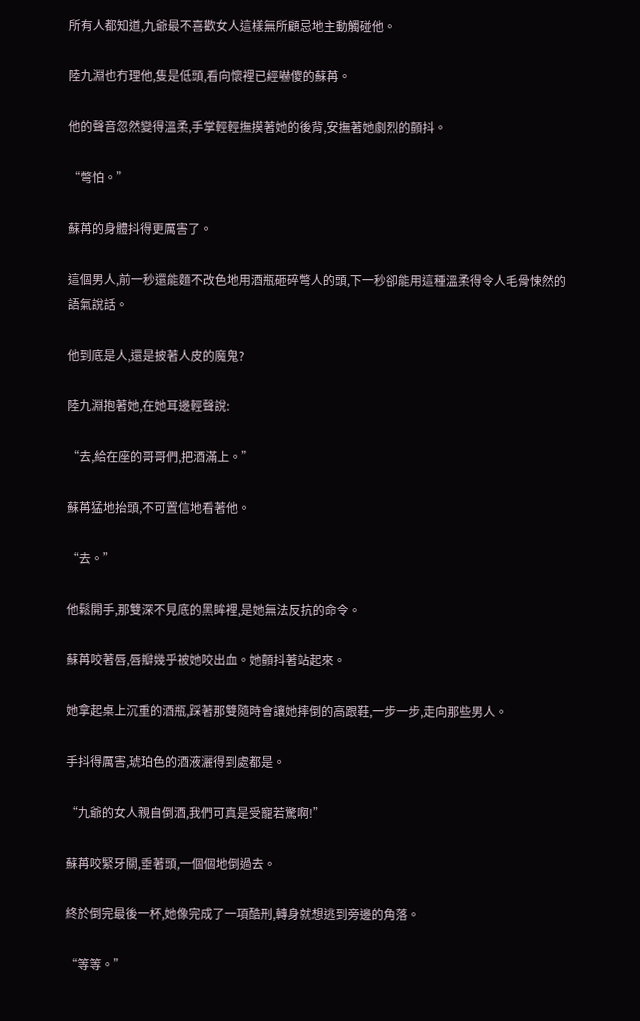所有人都知道,九爺最不喜歡女人這樣無所顧忌地主動觸碰他。

陸九淵也冇理他,隻是低頭,看向懷裡已經嚇傻的蘇苒。

他的聲音忽然變得溫柔,手掌輕輕撫摸著她的後背,安撫著她劇烈的顫抖。

“彆怕。”

蘇苒的身體抖得更厲害了。

這個男人,前一秒還能麵不改色地用酒瓶砸碎彆人的頭,下一秒卻能用這種溫柔得令人毛骨悚然的語氣說話。

他到底是人,還是披著人皮的魔鬼?

陸九淵抱著她,在她耳邊輕聲說:

“去,給在座的哥哥們,把酒滿上。”

蘇苒猛地抬頭,不可置信地看著他。

“去。”

他鬆開手,那雙深不見底的黑眸裡,是她無法反抗的命令。

蘇苒咬著唇,唇瓣幾乎被她咬出血。她顫抖著站起來。

她拿起桌上沉重的酒瓶,踩著那雙隨時會讓她摔倒的高跟鞋,一步一步,走向那些男人。

手抖得厲害,琥珀色的酒液灑得到處都是。

“九爺的女人親自倒酒,我們可真是受寵若驚啊!”

蘇苒咬緊牙關,垂著頭,一個個地倒過去。

終於倒完最後一杯,她像完成了一項酷刑,轉身就想逃到旁邊的角落。

“等等。”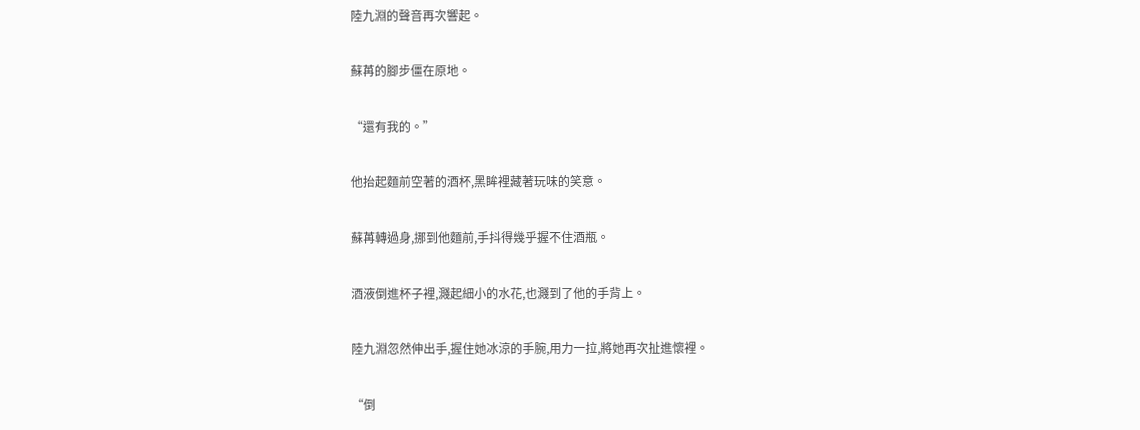陸九淵的聲音再次響起。

蘇苒的腳步僵在原地。

“還有我的。”

他抬起麵前空著的酒杯,黑眸裡藏著玩味的笑意。

蘇苒轉過身,挪到他麵前,手抖得幾乎握不住酒瓶。

酒液倒進杯子裡,濺起細小的水花,也濺到了他的手背上。

陸九淵忽然伸出手,握住她冰涼的手腕,用力一拉,將她再次扯進懷裡。

“倒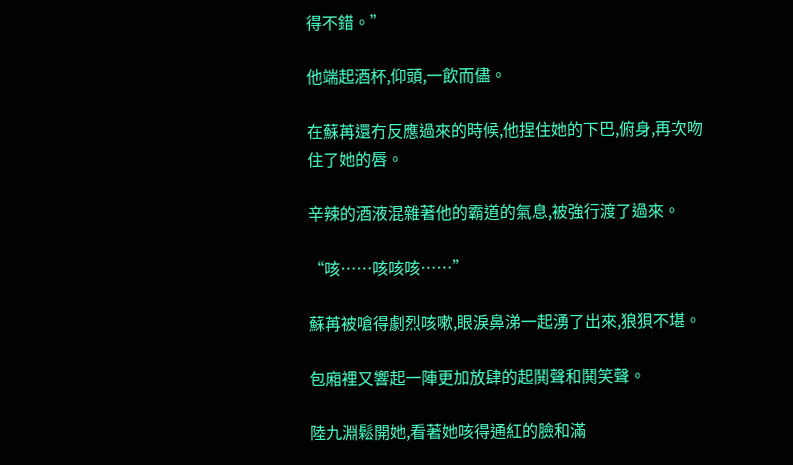得不錯。”

他端起酒杯,仰頭,一飲而儘。

在蘇苒還冇反應過來的時候,他捏住她的下巴,俯身,再次吻住了她的唇。

辛辣的酒液混雜著他的霸道的氣息,被強行渡了過來。

“咳……咳咳咳……”

蘇苒被嗆得劇烈咳嗽,眼淚鼻涕一起湧了出來,狼狽不堪。

包廂裡又響起一陣更加放肆的起鬨聲和鬨笑聲。

陸九淵鬆開她,看著她咳得通紅的臉和滿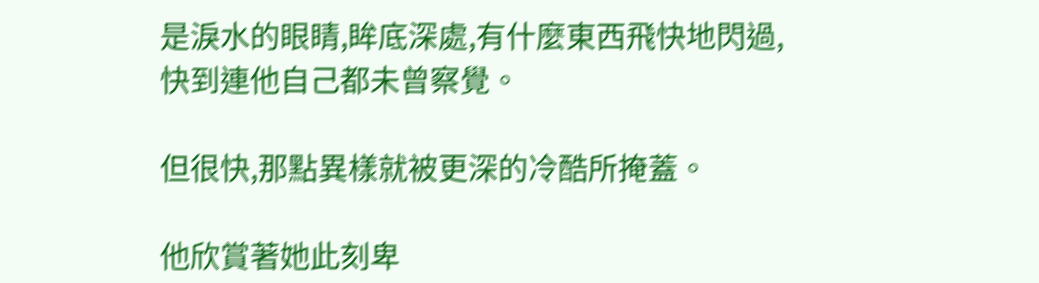是淚水的眼睛,眸底深處,有什麼東西飛快地閃過,快到連他自己都未曾察覺。

但很快,那點異樣就被更深的冷酷所掩蓋。

他欣賞著她此刻卑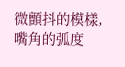微顫抖的模樣,嘴角的弧度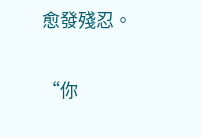愈發殘忍。

“你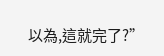以為,這就完了?”